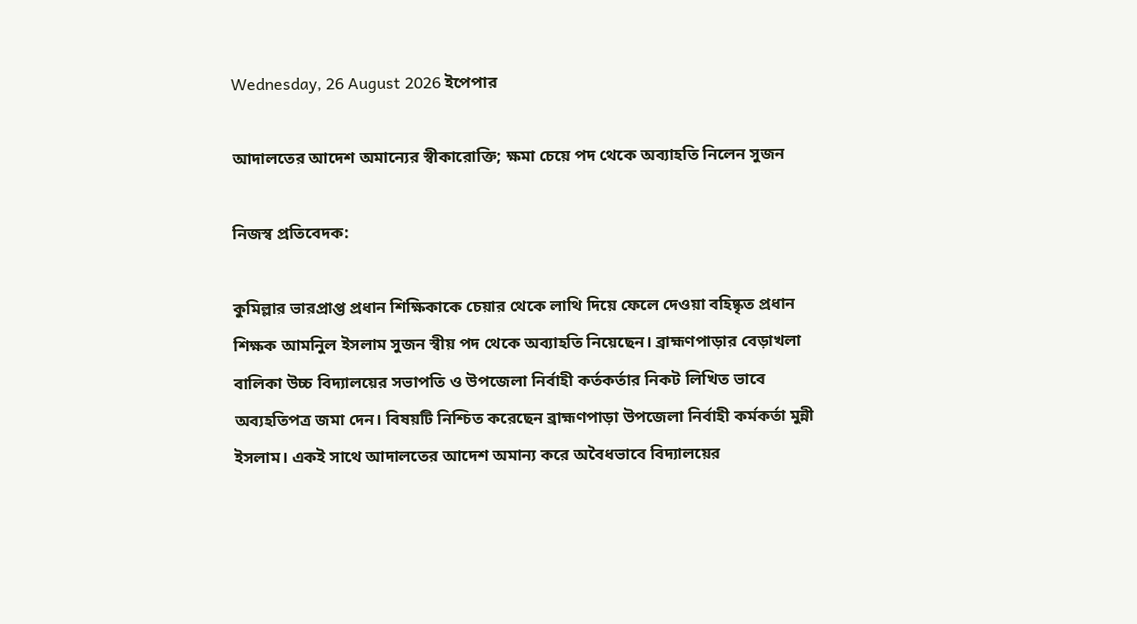Wednesday, 26 August 2026 ইপেপার

আদালতের আদেশ অমান্যের স্বীকারোক্তি; ক্ষমা চেয়ে পদ থেকে অব্যাহতি নিলেন সুজন

নিজস্ব প্রতিবেদক:

কুমিল্লার ভারপ্রাপ্ত প্রধান শিক্ষিকাকে চেয়ার থেকে লাথি দিয়ে ফেলে দেওয়া বহিষ্কৃত প্রধান শিক্ষক আমনিুল ইসলাম সুজন স্বীয় পদ থেকে অব্যাহতি নিয়েছেন। ব্রাহ্মণপাড়ার বেড়াখলা বালিকা উচ্চ বিদ্যালয়ের সভাপতি ও উপজেলা নির্বাহী কর্তকর্তার নিকট লিখিত ভাবে অব্যহতিপত্র জমা দেন। বিষয়টি নিশ্চিত করেছেন ব্রাহ্মণপাড়া উপজেলা নির্বাহী কর্মকর্তা মুন্নী ইসলাম। একই সাথে আদালতের আদেশ অমান্য করে অবৈধভাবে বিদ্যালয়ের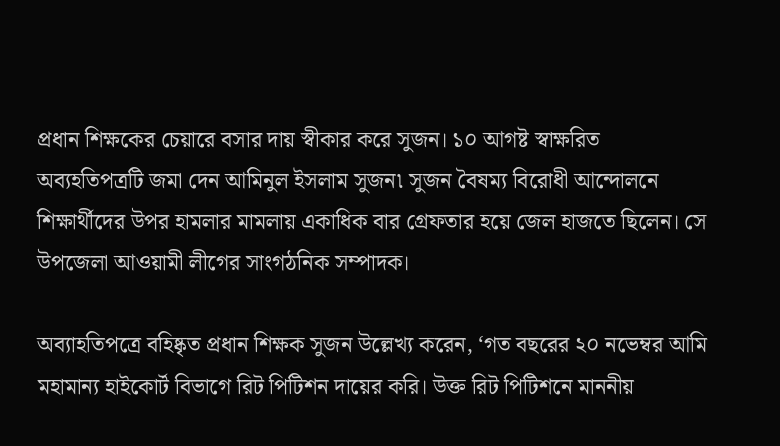প্রধান শিক্ষকের চেয়ারে বসার দায় স্বীকার করে সুজন। ১০ আগষ্ট স্বাক্ষরিত অব্যহতিপত্রটি জমা দেন আমিনুল ইসলাম সুজন৷ সুজন বৈষম্য বিরোধী আন্দোলনে শিক্ষার্থীদের উপর হামলার মামলায় একাধিক বার গ্রেফতার হয়ে জেল হাজতে ছিলেন। সে উপজেলা আওয়ামী লীগের সাংগঠনিক সম্পাদক।

অব্যাহতিপত্রে বহিষ্কৃত প্রধান শিক্ষক সুজন উল্লেখ্য করেন, ‘গত বছরের ২০ নভেম্বর আমি মহামান্য হাইকোর্ট বিভাগে রিট পিটিশন দায়ের করি। উক্ত রিট পিটিশনে মাননীয়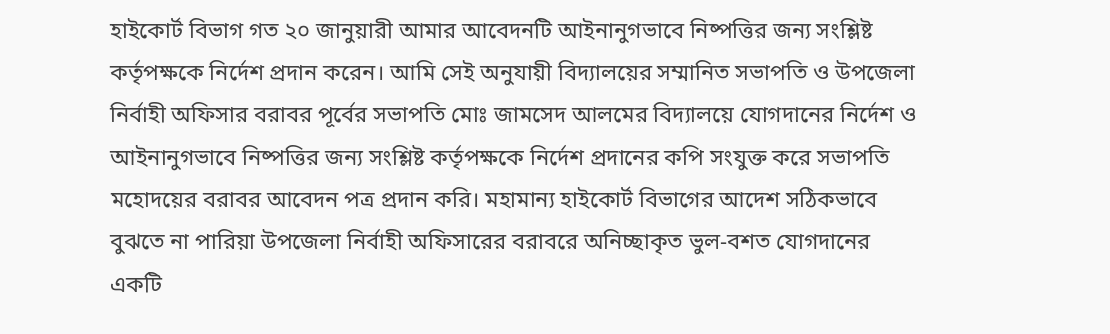হাইকোর্ট বিভাগ গত ২০ জানুয়ারী আমার আবেদনটি আইনানুগভাবে নিষ্পত্তির জন্য সংশ্লিষ্ট কর্তৃপক্ষকে নির্দেশ প্রদান করেন। আমি সেই অনুযায়ী বিদ্যালয়ের সম্মানিত সভাপতি ও উপজেলা নির্বাহী অফিসার বরাবর পূর্বের সভাপতি মোঃ জামসেদ আলমের বিদ্যালয়ে যোগদানের নির্দেশ ও আইনানুগভাবে নিষ্পত্তির জন্য সংশ্লিষ্ট কর্তৃপক্ষকে নির্দেশ প্রদানের কপি সংযুক্ত করে সভাপতি মহোদয়ের বরাবর আবেদন পত্র প্রদান করি। মহামান্য হাইকোর্ট বিভাগের আদেশ সঠিকভাবে বুঝতে না পারিয়া উপজেলা নির্বাহী অফিসারের বরাবরে অনিচ্ছাকৃত ভুল-বশত যোগদানের একটি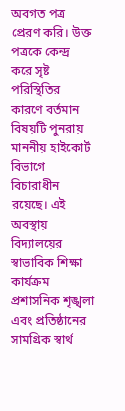অবগত পত্র প্রেরণ করি। উক্ত পত্রকে কেন্দ্র করে সৃষ্ট পরিস্থিতির কারণে বর্তমান বিষয়টি পুনরায় মাননীয় হাইকোর্ট বিভাগে বিচারাধীন রয়েছে। এই অবস্থায় বিদ্যালয়ের স্বাভাবিক শিক্ষা কার্যক্রম প্রশাসনিক শৃঙ্খলা এবং প্রতিষ্ঠানের সামগ্রিক স্বার্থ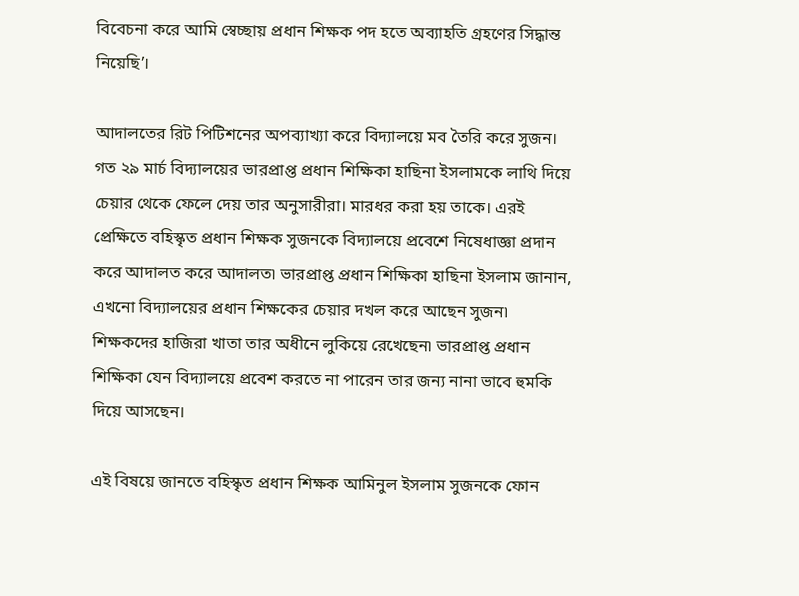বিবেচনা করে আমি স্বেচ্ছায় প্রধান শিক্ষক পদ হতে অব্যাহতি গ্রহণের সিদ্ধান্ত নিয়েছি’।

আদালতের রিট পিটিশনের অপব্যাখ্যা করে বিদ্যালয়ে মব তৈরি করে সুজন। গত ২৯ মার্চ বিদ্যালয়ের ভারপ্রাপ্ত প্রধান শিক্ষিকা হাছিনা ইসলামকে লাথি দিয়ে চেয়ার থেকে ফেলে দেয় তার অনুসারীরা। মারধর করা হয় তাকে। এরই প্রেক্ষিতে বহিস্কৃত প্রধান শিক্ষক সুজনকে বিদ্যালয়ে প্রবেশে নিষেধাজ্ঞা প্রদান করে আদালত করে আদালত৷ ভারপ্রাপ্ত প্রধান শিক্ষিকা হাছিনা ইসলাম জানান, এখনো বিদ্যালয়ের প্রধান শিক্ষকের চেয়ার দখল করে আছেন সুজন৷ শিক্ষকদের হাজিরা খাতা তার অধীনে লুকিয়ে রেখেছেন৷ ভারপ্রাপ্ত প্রধান শিক্ষিকা যেন বিদ্যালয়ে প্রবেশ করতে না পারেন তার জন্য নানা ভাবে হুমকি দিয়ে আসছেন।

এই বিষয়ে জানতে বহিস্কৃত প্রধান শিক্ষক আমিনুল ইসলাম সুজনকে ফোন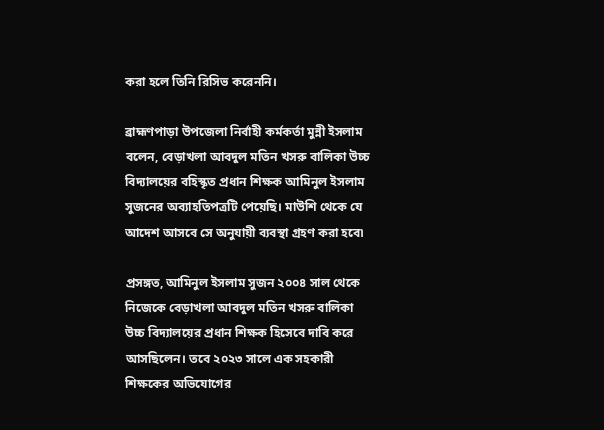করা হলে তিনি রিসিভ করেননি।

ব্রাহ্মণপাড়া উপজেলা নির্বাহী কর্মকর্তা মুন্নী ইসলাম বলেন, বেড়াখলা আবদুল মতিন খসরু বালিকা উচ্চ বিদ্যালয়ের বহিস্কৃত প্রধান শিক্ষক আমিনুল ইসলাম সুজনের অব্যাহতিপত্রটি পেয়েছি। মাউশি থেকে যে আদেশ আসবে সে অনুযায়ী ব্যবস্থা গ্রহণ করা হবে৷

প্রসঙ্গত, আমিনুল ইসলাম সুজন ২০০৪ সাল থেকে নিজেকে বেড়াখলা আবদুল মতিন খসরু বালিকা উচ্চ বিদ্যালয়ের প্রধান শিক্ষক হিসেবে দাবি করে আসছিলেন। তবে ২০২৩ সালে এক সহকারী শিক্ষকের অভিযোগের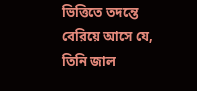ভিত্তিতে তদন্তে বেরিয়ে আসে যে, তিনি জাল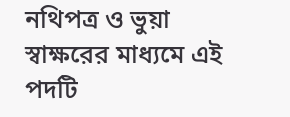নথিপত্র ও ভুয়া স্বাক্ষরের মাধ্যমে এই পদটি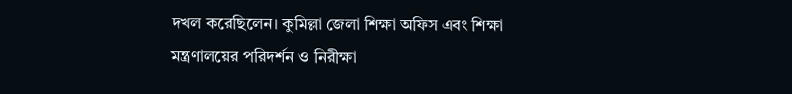দখল করেছিলেন। কুমিল্লা জেলা শিক্ষা অফিস এবং শিক্ষা মন্ত্রণালয়ের পরিদর্শন ও নিরীক্ষা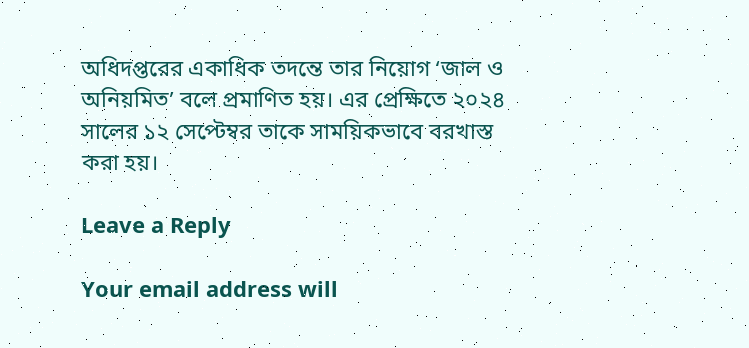অধিদপ্তরের একাধিক তদন্তে তার নিয়োগ ‘জাল ও অনিয়মিত’ বলে প্রমাণিত হয়। এর প্রেক্ষিতে ২০২৪ সালের ১২ সেপ্টেম্বর তাকে সাময়িকভাবে বরখাস্ত করা হয়।

Leave a Reply

Your email address will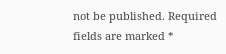not be published. Required fields are marked *